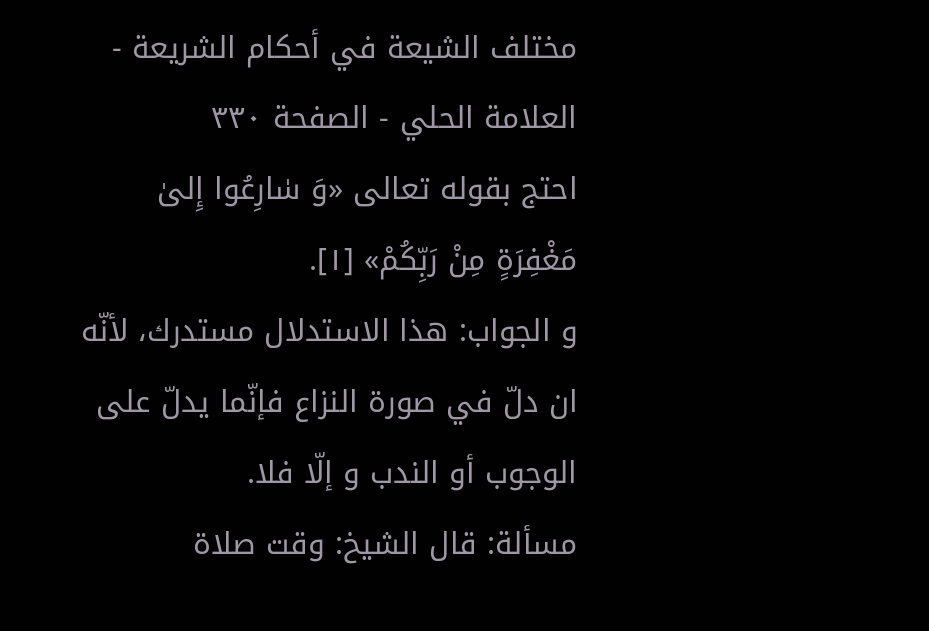مختلف الشيعة في أحكام الشريعة - العلامة الحلي - الصفحة ٣٣٠
احتج بقوله تعالى «وَ سٰارِعُوا إِلىٰ مَغْفِرَةٍ مِنْ رَبِّكُمْ» [١].
و الجواب: هذا الاستدلال مستدرك، لأنّه ان دلّ في صورة النزاع فإنّما يدلّ على الوجوب أو الندب و إلّا فلا.
مسألة: قال الشيخ: وقت صلاة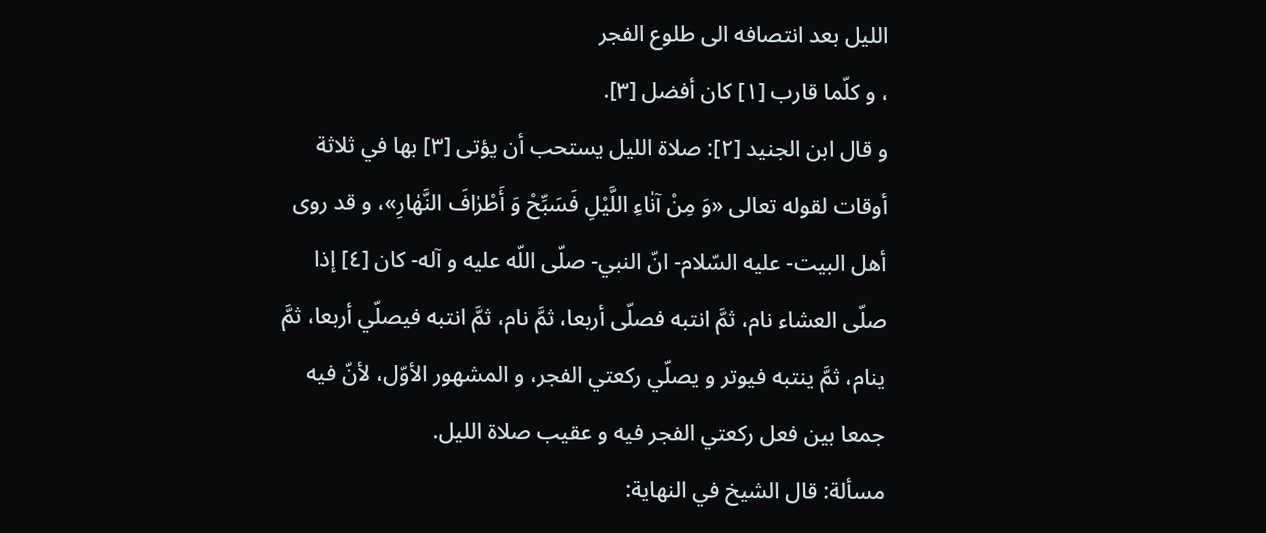الليل بعد انتصافه الى طلوع الفجر
، و كلّما قارب [١] كان أفضل [٣].
و قال ابن الجنيد [٢]: صلاة الليل يستحب أن يؤتى [٣] بها في ثلاثة أوقات لقوله تعالى «وَ مِنْ آنٰاءِ اللَّيْلِ فَسَبِّحْ وَ أَطْرٰافَ النَّهٰارِ»، و قد روى أهل البيت- عليه السّلام- انّ النبي- صلّى اللّه عليه و آله- كان [٤] إذا صلّى العشاء نام، ثمَّ انتبه فصلّى أربعا، ثمَّ نام، ثمَّ انتبه فيصلّي أربعا، ثمَّ ينام، ثمَّ ينتبه فيوتر و يصلّي ركعتي الفجر، و المشهور الأوّل، لأنّ فيه جمعا بين فعل ركعتي الفجر فيه و عقيب صلاة الليل.
مسألة: قال الشيخ في النهاية: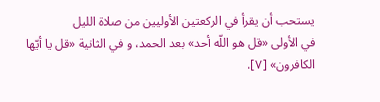يستحب أن يقرأ في الركعتين الأوليين من صلاة الليل
في الأولى «قل هو اللّه أحد» بعد الحمد، و في الثانية «قل يا أيّها الكافرون» [٧].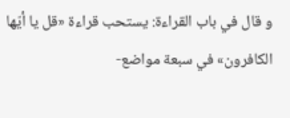و قال في باب القراءة: يستحب قراءة «قل يا أيّها الكافرون» في سبعة مواضع-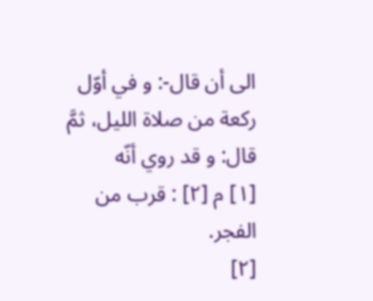الى أن قال-: و في أوّل ركعة من صلاة الليل، ثمَّ قال: و قد روي أنّه
[١] م [٢] : قرب من الفجر.
[٢]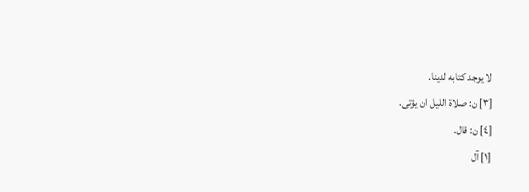لا يوجد كتابه لدينا.
[٣] ن: صلاة الليل ان يؤتى.
[٤] ن: قال.
[١] آل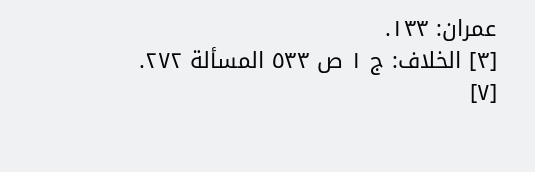عمران: ١٣٣.
[٣] الخلاف: ج ١ ص ٥٣٣ المسألة ٢٧٢.
[٧]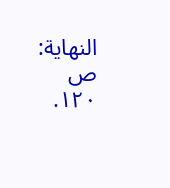النهاية: ص ١٢٠.